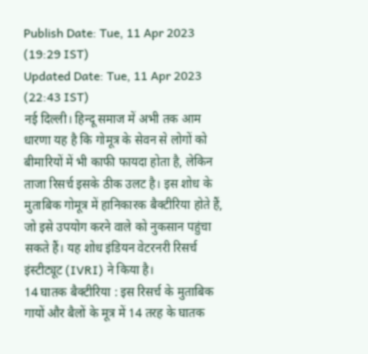Publish Date: Tue, 11 Apr 2023 (19:29 IST)
Updated Date: Tue, 11 Apr 2023 (22:43 IST)
नई दिल्ली। हिन्दू समाज में अभी तक आम धारणा यह है कि गोमूत्र के सेवन से लोगों को बीमारियों में भी काफी फायदा होता है, लेकिन ताजा रिसर्च इसके ठीक उलट है। इस शोध के मुताबिक गोमूत्र में हानिकारक बैक्टीरिया होते हैं, जो इसे उपयोग करने वाले को नुकसान पहुंचा सकते हैं। यह शोध इंडियन वेटरनरी रिसर्च इंस्टीट्यूट (IVRI) ने किया है।
14 घातक बैक्टीरिया : इस रिसर्च के मुताबिक गायों और बैलों के मूत्र में 14 तरह के घातक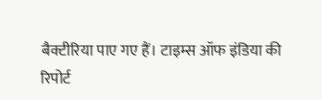बैक्टीरिया पाए गए हैं। टाइम्स ऑफ इंडिया की रिपोर्ट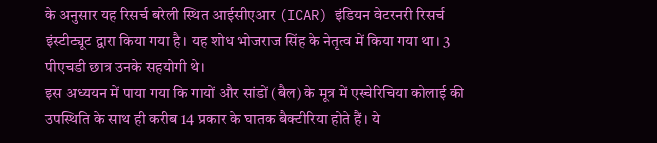के अनुसार यह रिसर्च बरेली स्थित आईसीएआर (ICAR) इंडियन वेटरनरी रिसर्च इंस्टीट्यूट द्वारा किया गया है। यह शोध भोजराज सिंह के नेतृत्व में किया गया था। 3 पीएचडी छात्र उनके सहयोगी थे।
इस अध्ययन में पाया गया कि गायों और सांडों (बैल) के मूत्र में एस्चेरिचिया कोलाई की उपस्थिति के साथ ही करीब 14 प्रकार के घातक बैक्टीरिया होते हैं। ये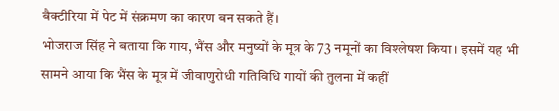बैक्टीरिया में पेट में संक्रमण का कारण बन सकते हैं।
भोजराज सिंह ने बताया कि गाय, भैंस और मनुष्यों के मूत्र के 73 नमूनों का विश्लेषश किया। इसमें यह भी सामने आया कि भैंस के मूत्र में जीवाणुरोधी गतिविधि गायों की तुलना में कहीं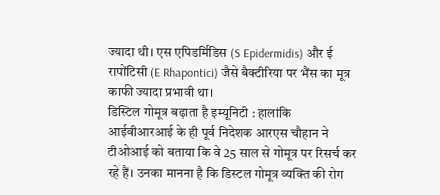ज्यादा थी। एस एपिडर्मिडिस (S Epidermidis) और ई रापोंटिसी (E Rhapontici) जैसे बैक्टीरिया पर भैंस का मूत्र काफी ज्यादा प्रभावी था।
डिस्टिल गोमूत्र बढ़ाता है इम्यूनिटी : हालांकि आईवीआरआई के ही पूर्व निदेशक आरएस चौहान ने टीओआई को बताया कि वे 25 साल से गोमूत्र पर रिसर्च कर रहे हैं। उनका मानना है कि डिस्टल गोमूत्र व्यक्ति की रोग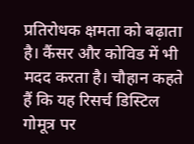प्रतिरोधक क्षमता को बढ़ाता है। कैंसर और कोविड में भी मदद करता है। चौहान कहते हैं कि यह रिसर्च डिस्टिल गोमूत्र पर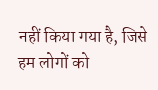नहीं किया गया है, जिसे हम लोगों को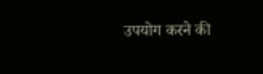उपयोग करने की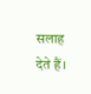सलाह देते हैं।